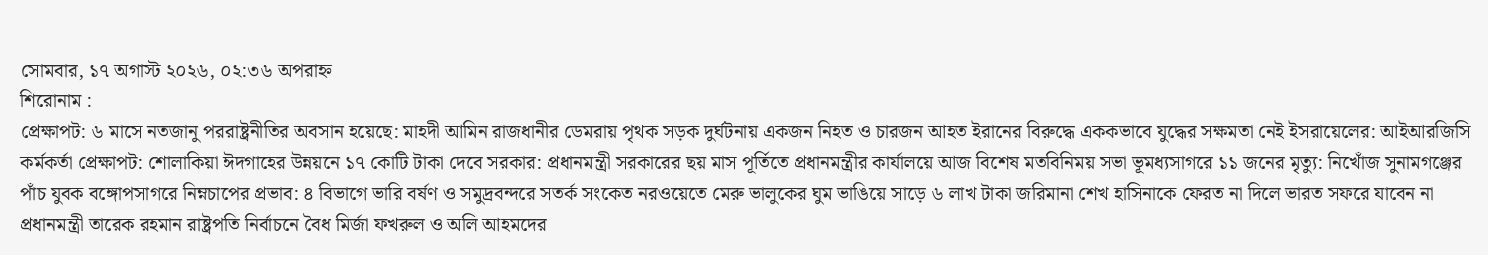সোমবার, ১৭ অগাস্ট ২০২৬, ০২:৩৬ অপরাহ্ন
শিরোনাম :
প্রেক্ষাপট: ৬ মাসে নতজানু পররাষ্ট্রনীতির অবসান হয়েছে: মাহদী আমিন রাজধানীর ডেমরায় পৃথক সড়ক দুর্ঘটনায় একজন নিহত ও চারজন আহত ইরানের বিরুদ্ধে এককভাবে যুদ্ধের সক্ষমতা নেই ইসরায়েলের: আইআরজিসি কর্মকর্তা প্রেক্ষাপট: শোলাকিয়া ঈদগাহের উন্নয়নে ১৭ কোটি টাকা দেবে সরকার: প্রধানমন্ত্রী সরকারের ছয় মাস পূর্তিতে প্রধানমন্ত্রীর কার্যালয়ে আজ বিশেষ মতবিনিময় সভা ভূমধ্যসাগরে ১১ জনের মৃত্যু: নিখোঁজ সুনামগঞ্জের পাঁচ যুবক বঙ্গোপসাগরে নিম্নচাপের প্রভাব: ৪ বিভাগে ভারি বর্ষণ ও সমুদ্রবন্দরে সতর্ক সংকেত নরওয়েতে মেরু ভালুকের ঘুম ভাঙিয়ে সাড়ে ৬ লাখ টাকা জরিমানা শেখ হাসিনাকে ফেরত না দিলে ভারত সফরে যাবেন না প্রধানমন্ত্রী তারেক রহমান রাষ্ট্রপতি নির্বাচনে বৈধ মির্জা ফখরুল ও অলি আহমদের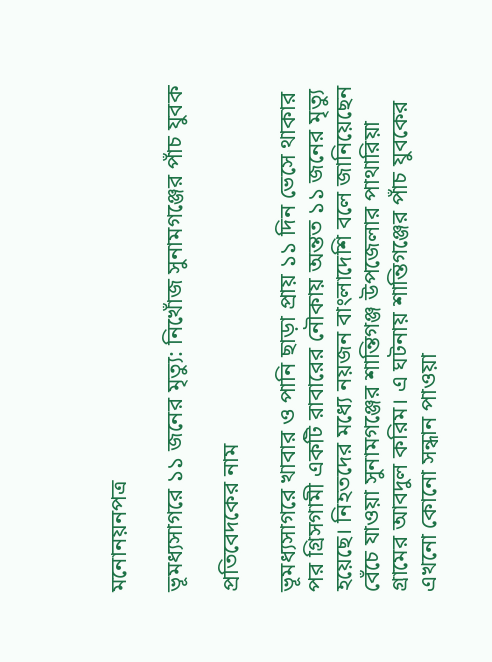মনোনয়নপত্র

ভূমধ্যসাগরে ১১ জনের মৃত্যু: নিখোঁজ সুনামগঞ্জের পাঁচ যুবক

প্রতিবেদকের নাম

ভূমধ্যসাগরে খাবার ও পানি ছাড়া প্রায় ১১ দিন ভেসে থাকার পর গ্রিসগামী একটি রাবারের নৌকায় অন্তত ১১ জনের মৃত্যু হয়েছে। নিহতদের মধ্যে নয়জন বাংলাদেশি বলে জানিয়েছেন বেঁচে যাওয়া সুনামগঞ্জের শান্তিগঞ্জ উপজেলার পাথারিয়া গ্রামের আবদুল করিম। এ ঘটনায় শান্তিগঞ্জের পাঁচ যুবকের এখনো কোনো সন্ধান পাওয়া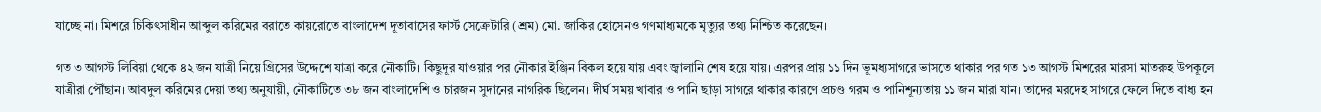যাচ্ছে না। মিশরে চিকিৎসাধীন আব্দুল করিমের বরাতে কায়রোতে বাংলাদেশ দূতাবাসের ফার্স্ট সেক্রেটারি (শ্রম) মো. জাকির হোসেনও গণমাধ্যমকে মৃত্যুর তথ্য নিশ্চিত করেছেন।

গত ৩ আগস্ট লিবিয়া থেকে ৪২ জন যাত্রী নিয়ে গ্রিসের উদ্দেশে যাত্রা করে নৌকাটি। কিছুদূর যাওয়ার পর নৌকার ইঞ্জিন বিকল হয়ে যায় এবং জ্বালানি শেষ হয়ে যায়। এরপর প্রায় ১১ দিন ভূমধ্যসাগরে ভাসতে থাকার পর গত ১৩ আগস্ট মিশরের মারসা মাতরুহ উপকূলে যাত্রীরা পৌঁছান। আবদুল করিমের দেয়া তথ্য অনুযায়ী, নৌকাটিতে ৩৮ জন বাংলাদেশি ও চারজন সুদানের নাগরিক ছিলেন। দীর্ঘ সময় খাবার ও পানি ছাড়া সাগরে থাকার কারণে প্রচণ্ড গরম ও পানিশূন্যতায় ১১ জন মারা যান। তাদের মরদেহ সাগরে ফেলে দিতে বাধ্য হন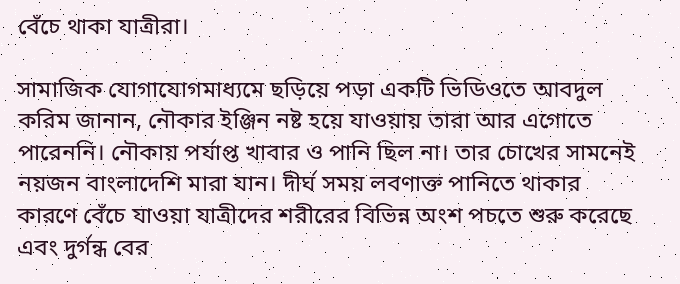বেঁচে থাকা যাত্রীরা।

সামাজিক যোগাযোগমাধ্যমে ছড়িয়ে পড়া একটি ভিডিওতে আবদুল করিম জানান, নৌকার ইঞ্জিন নষ্ট হয়ে যাওয়ায় তারা আর এগোতে পারেননি। নৌকায় পর্যাপ্ত খাবার ও পানি ছিল না। তার চোখের সামনেই নয়জন বাংলাদেশি মারা যান। দীর্ঘ সময় লবণাক্ত পানিতে থাকার কারণে বেঁচে যাওয়া যাত্রীদের শরীরের বিভিন্ন অংশ পচতে শুরু করেছে এবং দুর্গন্ধ বের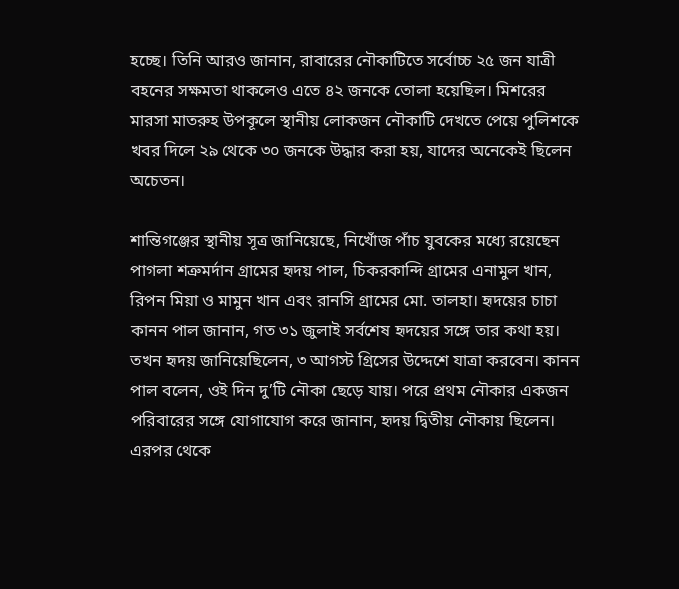হচ্ছে। তিনি আরও জানান, রাবারের নৌকাটিতে সর্বোচ্চ ২৫ জন যাত্রী বহনের সক্ষমতা থাকলেও এতে ৪২ জনকে তোলা হয়েছিল। মিশরের মারসা মাতরুহ উপকূলে স্থানীয় লোকজন নৌকাটি দেখতে পেয়ে পুলিশকে খবর দিলে ২৯ থেকে ৩০ জনকে উদ্ধার করা হয়, যাদের অনেকেই ছিলেন অচেতন।

শান্তিগঞ্জের স্থানীয় সূত্র জানিয়েছে, নিখোঁজ পাঁচ যুবকের মধ্যে রয়েছেন পাগলা শত্রুমর্দান গ্রামের হৃদয় পাল, চিকরকান্দি গ্রামের এনামুল খান, রিপন মিয়া ও মামুন খান এবং রানসি গ্রামের মো. তালহা। হৃদয়ের চাচা কানন পাল জানান, গত ৩১ জুলাই সর্বশেষ হৃদয়ের সঙ্গে তার কথা হয়। তখন হৃদয় জানিয়েছিলেন, ৩ আগস্ট গ্রিসের উদ্দেশে যাত্রা করবেন। কানন পাল বলেন, ওই দিন দু’টি নৌকা ছেড়ে যায়। পরে প্রথম নৌকার একজন পরিবারের সঙ্গে যোগাযোগ করে জানান, হৃদয় দ্বিতীয় নৌকায় ছিলেন। এরপর থেকে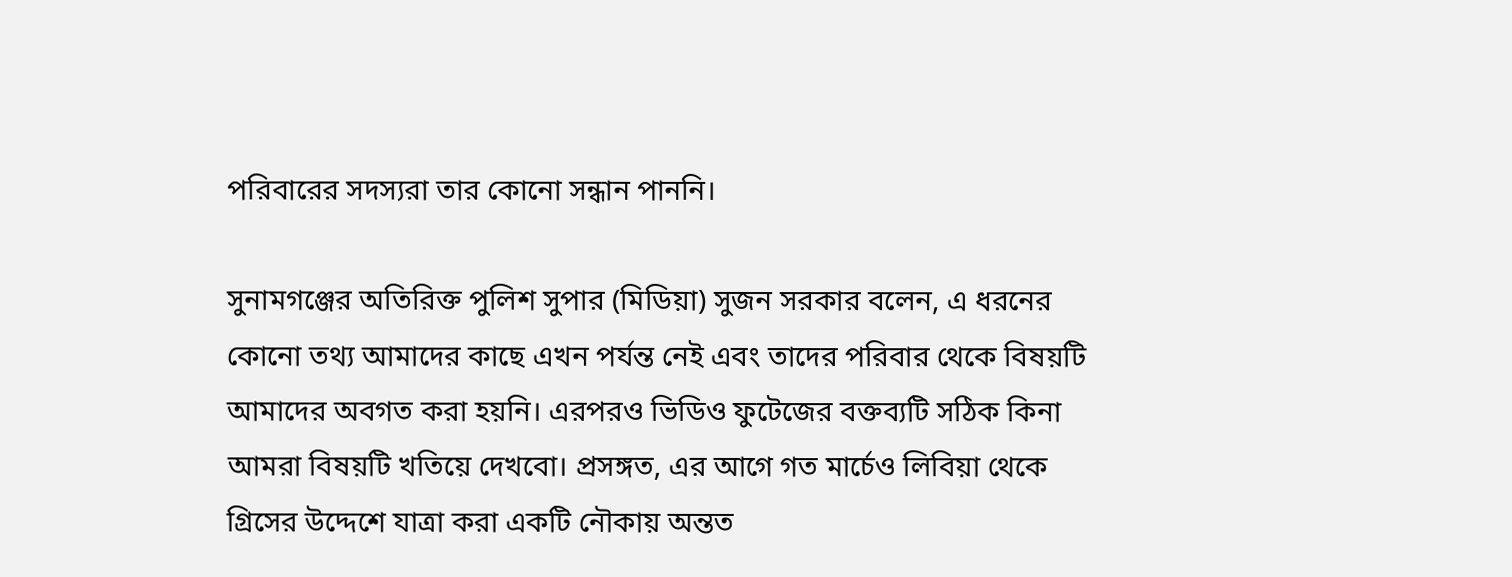পরিবারের সদস্যরা তার কোনো সন্ধান পাননি।

সুনামগঞ্জের অতিরিক্ত পুলিশ সুপার (মিডিয়া) সুজন সরকার বলেন, এ ধরনের কোনো তথ্য আমাদের কাছে এখন পর্যন্ত নেই এবং তাদের পরিবার থেকে বিষয়টি আমাদের অবগত করা হয়নি। এরপরও ভিডিও ফুটেজের বক্তব্যটি সঠিক কিনা আমরা বিষয়টি খতিয়ে দেখবো। প্রসঙ্গত, এর আগে গত মার্চেও লিবিয়া থেকে গ্রিসের উদ্দেশে যাত্রা করা একটি নৌকায় অন্তত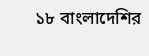১৮ বাংলাদেশির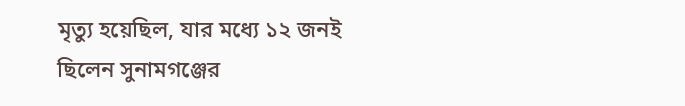মৃত্যু হয়েছিল, যার মধ্যে ১২ জনই ছিলেন সুনামগঞ্জের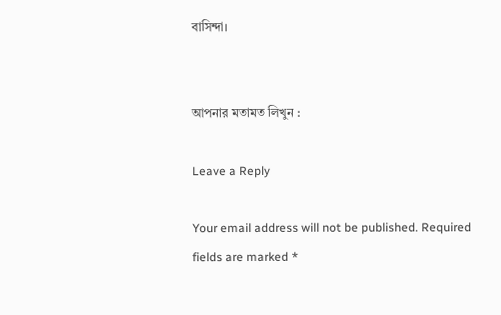বাসিন্দা।


আপনার মতামত লিখুন :

Leave a Reply

Your email address will not be published. Required fields are marked *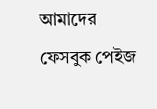আমাদের ফেসবুক পেইজ